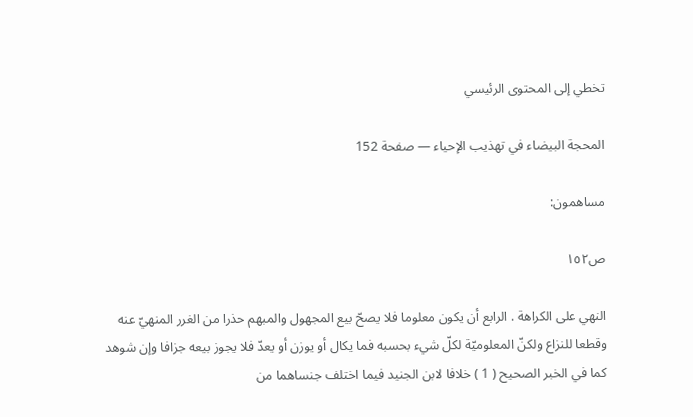تخطي إلى المحتوى الرئيسي

المحجة البيضاء في تهذيب الإحياء — صفحة 152

مساهمون:

ص١٥٢

النهي على الكراهة . الرابع أن يكون معلوما فلا يصحّ بيع المجهول والمبهم حذرا من الغرر المنهيّ عنه وقطعا للنزاع ولكنّ المعلوميّة لكلّ شيء بحسبه فما يكال أو يوزن أو يعدّ فلا يجوز بيعه جزافا وإن شوهد كما في الخبر الصحيح ( 1 ) خلافا لابن الجنيد فيما اختلف جنساهما من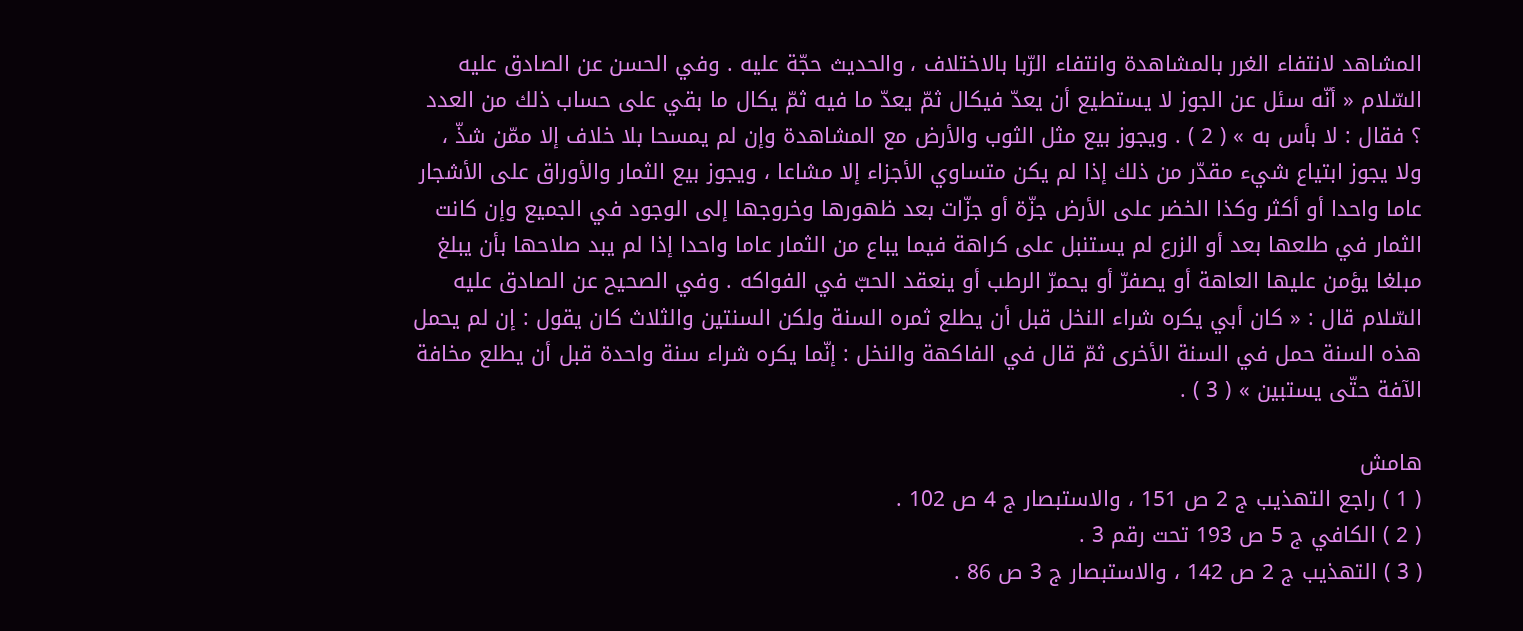المشاهد لانتفاء الغرر بالمشاهدة وانتفاء الرّبا بالاختلاف ، والحديث حجّة عليه . وفي الحسن عن الصادق عليه السّلام « أنّه سئل عن الجوز لا يستطيع أن يعدّ فيكال ثمّ يعدّ ما فيه ثمّ يكال ما بقي على حساب ذلك من العدد ؟ فقال : لا بأس به » ( 2 ) . ويجوز بيع مثل الثوب والأرض مع المشاهدة وإن لم يمسحا بلا خلاف إلا ممّن شذّ ، ولا يجوز ابتياع شيء مقدّر من ذلك إذا لم يكن متساوي الأجزاء إلا مشاعا ، ويجوز بيع الثمار والأوراق على الأشجار عاما واحدا أو أكثر وكذا الخضر على الأرض جزّة أو جزّات بعد ظهورها وخروجها إلى الوجود في الجميع وإن كانت الثمار في طلعها بعد أو الزرع لم يستنبل على كراهة فيما يباع من الثمار عاما واحدا إذا لم يبد صلاحها بأن يبلغ مبلغا يؤمن عليها العاهة أو يصفرّ أو يحمرّ الرطب أو ينعقد الحبّ في الفواكه . وفي الصحيح عن الصادق عليه السّلام قال : « كان أبي يكره شراء النخل قبل أن يطلع ثمره السنة ولكن السنتين والثلاث كان يقول : إن لم يحمل هذه السنة حمل في السنة الأخرى ثمّ قال في الفاكهة والنخل : إنّما يكره شراء سنة واحدة قبل أن يطلع مخافة الآفة حتّى يستبين » ( 3 ) .

هامش
( 1 ) راجع التهذيب ج 2 ص 151 ، والاستبصار ج 4 ص 102 .
( 2 ) الكافي ج 5 ص 193 تحت رقم 3 .
( 3 ) التهذيب ج 2 ص 142 ، والاستبصار ج 3 ص 86 .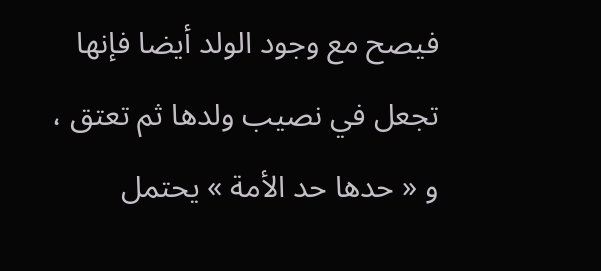فيصح مع وجود الولد أيضا فإنها تجعل في نصيب ولدها ثم تعتق ، و « حدها حد الأمة » يحتمل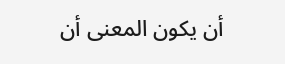أن يكون المعنى أن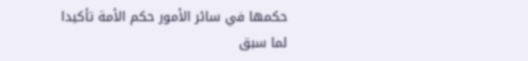حكمها في سائر الأمور حكم الأمة تأكيدا لما سبق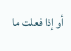أو إذا فعلت ما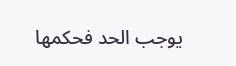يوجب الحد فحكمها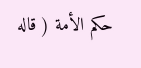حكم الأمة ( قاله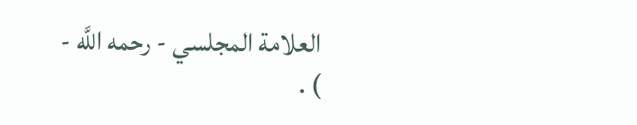العلامة المجلسي - رحمه اللَّه - ) .